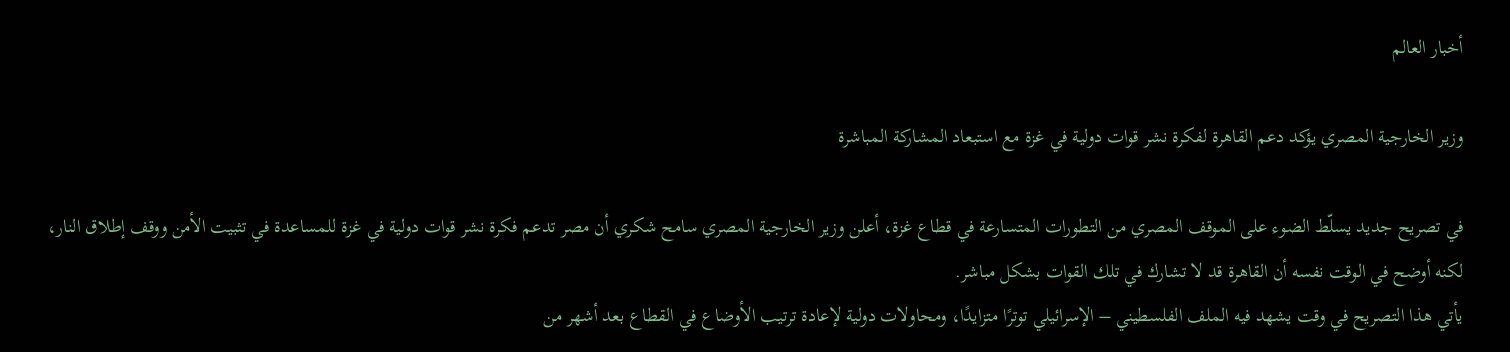أخبار العالم

وزير الخارجية المصري يؤكد دعم القاهرة لفكرة نشر قوات دولية في غزة مع استبعاد المشاركة المباشرة

في تصريح جديد يسلّط الضوء على الموقف المصري من التطورات المتسارعة في قطاع غزة، أعلن وزير الخارجية المصري سامح شكري أن مصر تدعم فكرة نشر قوات دولية في غزة للمساعدة في تثبيت الأمن ووقف إطلاق النار، لكنه أوضح في الوقت نفسه أن القاهرة قد لا تشارك في تلك القوات بشكل مباشر.
يأتي هذا التصريح في وقت يشهد فيه الملف الفلسطيني – الإسرائيلي توترًا متزايدًا، ومحاولات دولية لإعادة ترتيب الأوضاع في القطاع بعد أشهر من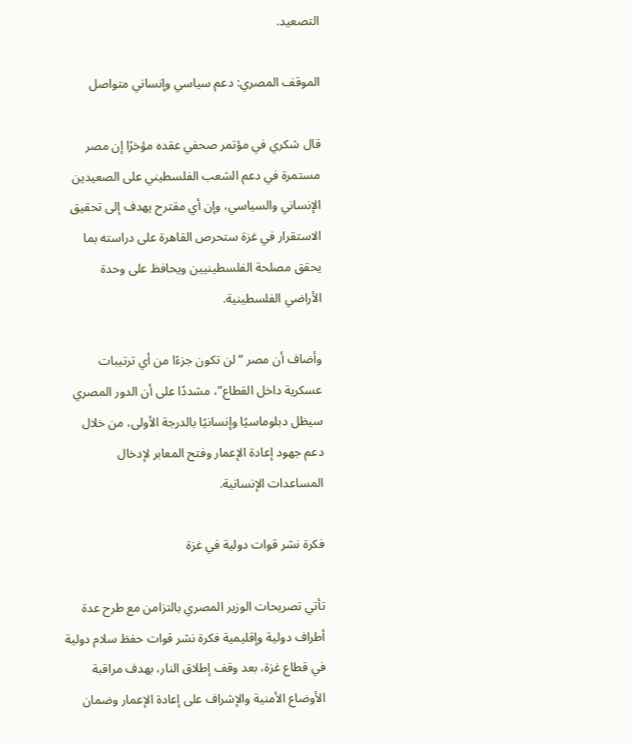التصعيد.

الموقف المصري: دعم سياسي وإنساني متواصل

قال شكري في مؤتمر صحفي عقده مؤخرًا إن مصر مستمرة في دعم الشعب الفلسطيني على الصعيدين الإنساني والسياسي، وإن أي مقترح يهدف إلى تحقيق الاستقرار في غزة ستحرص القاهرة على دراسته بما يحقق مصلحة الفلسطينيين ويحافظ على وحدة الأراضي الفلسطينية.

وأضاف أن مصر “لن تكون جزءًا من أي ترتيبات عسكرية داخل القطاع”، مشددًا على أن الدور المصري سيظل دبلوماسيًا وإنسانيًا بالدرجة الأولى، من خلال دعم جهود إعادة الإعمار وفتح المعابر لإدخال المساعدات الإنسانية.

فكرة نشر قوات دولية في غزة

تأتي تصريحات الوزير المصري بالتزامن مع طرح عدة أطراف دولية وإقليمية فكرة نشر قوات حفظ سلام دولية في قطاع غزة، بعد وقف إطلاق النار، بهدف مراقبة الأوضاع الأمنية والإشراف على إعادة الإعمار وضمان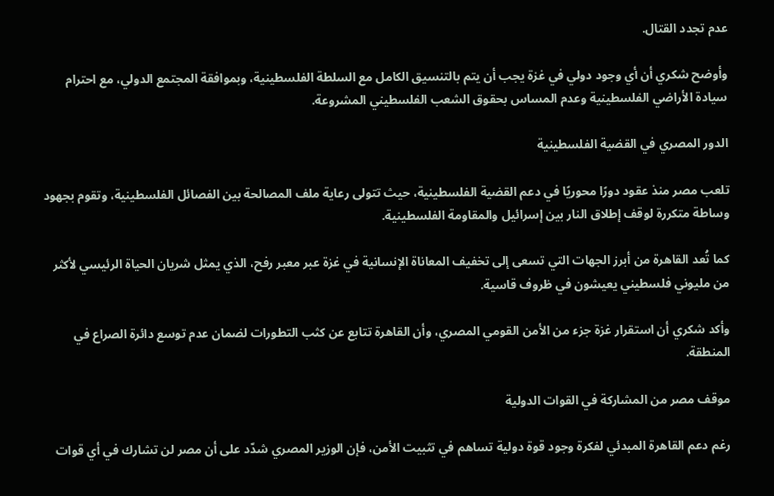عدم تجدد القتال.

وأوضح شكري أن أي وجود دولي في غزة يجب أن يتم بالتنسيق الكامل مع السلطة الفلسطينية، وبموافقة المجتمع الدولي، مع احترام سيادة الأراضي الفلسطينية وعدم المساس بحقوق الشعب الفلسطيني المشروعة.

الدور المصري في القضية الفلسطينية

تلعب مصر منذ عقود دورًا محوريًا في دعم القضية الفلسطينية، حيث تتولى رعاية ملف المصالحة بين الفصائل الفلسطينية، وتقوم بجهود وساطة متكررة لوقف إطلاق النار بين إسرائيل والمقاومة الفلسطينية.

كما تُعد القاهرة من أبرز الجهات التي تسعى إلى تخفيف المعاناة الإنسانية في غزة عبر معبر رفح، الذي يمثل شريان الحياة الرئيسي لأكثر من مليوني فلسطيني يعيشون في ظروف قاسية.

وأكد شكري أن استقرار غزة جزء من الأمن القومي المصري، وأن القاهرة تتابع عن كثب التطورات لضمان عدم توسع دائرة الصراع في المنطقة.

موقف مصر من المشاركة في القوات الدولية

رغم دعم القاهرة المبدئي لفكرة وجود قوة دولية تساهم في تثبيت الأمن، فإن الوزير المصري شدّد على أن مصر لن تشارك في أي قوات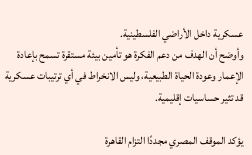عسكرية داخل الأراضي الفلسطينية.
وأوضح أن الهدف من دعم الفكرة هو تأمين بيئة مستقرة تسمح بإعادة الإعمار وعودة الحياة الطبيعية، وليس الانخراط في أي ترتيبات عسكرية قد تثير حساسيات إقليمية.

يؤكد الموقف المصري مجددًا التزام القاهرة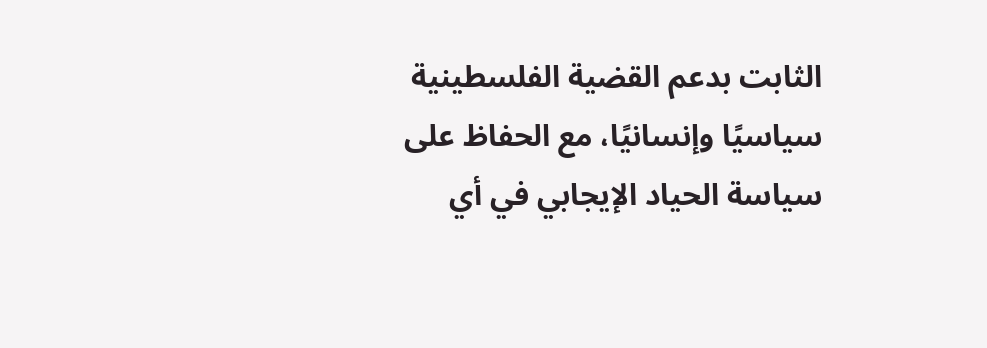الثابت بدعم القضية الفلسطينية سياسيًا وإنسانيًا، مع الحفاظ على سياسة الحياد الإيجابي في أي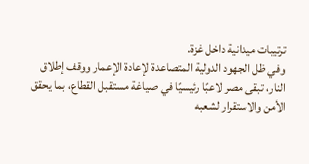ترتيبات ميدانية داخل غزة.
وفي ظل الجهود الدولية المتصاعدة لإعادة الإعمار ووقف إطلاق النار، تبقى مصر لاعبًا رئيسيًا في صياغة مستقبل القطاع، بما يحقق الأمن والاستقرار لشعبه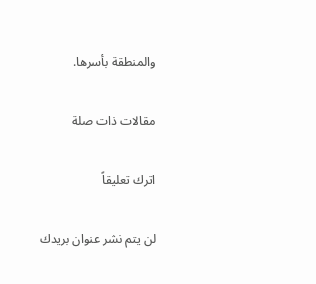والمنطقة بأسرها.

مقالات ذات صلة

اترك تعليقاً

لن يتم نشر عنوان بريدك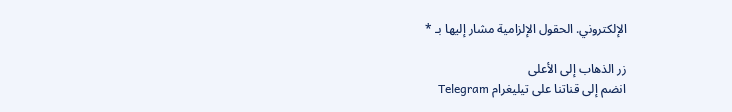الإلكتروني. الحقول الإلزامية مشار إليها بـ *

زر الذهاب إلى الأعلى
انضم إلى قناتنا على تيليغرام Telegram